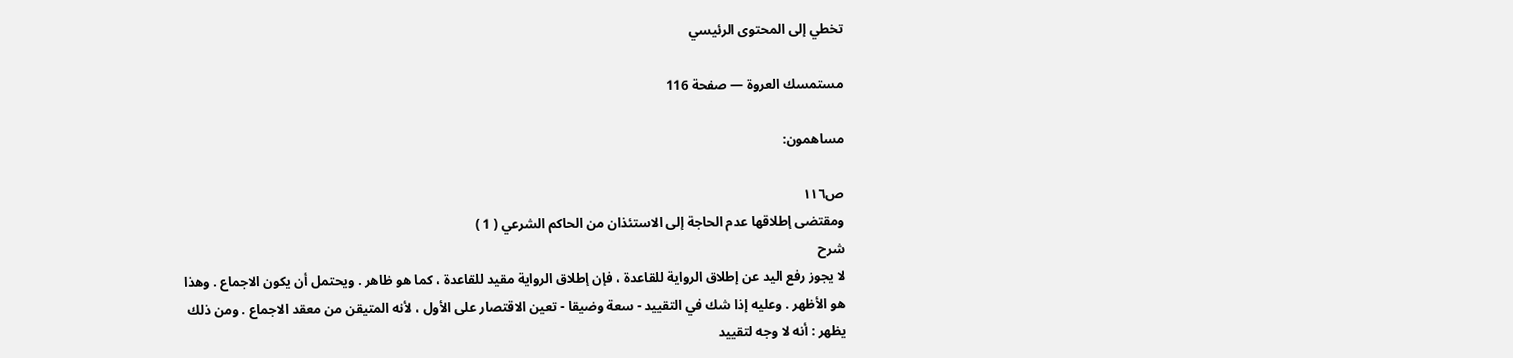تخطي إلى المحتوى الرئيسي

مستمسك العروة — صفحة 116

مساهمون:

ص١١٦
ومقتضى إطلاقها عدم الحاجة إلى الاستئذان من الحاكم الشرعي ( 1 )
شرح
لا يجوز رفع اليد عن إطلاق الرواية للقاعدة ، فإن إطلاق الرواية مقيد للقاعدة ، كما هو ظاهر . ويحتمل أن يكون الاجماع . وهذا هو الأظهر . وعليه إذا شك في التقييد - سعة وضيقا - تعين الاقتصار على الأول ، لأنه المتيقن من معقد الاجماع . ومن ذلك يظهر : أنه لا وجه لتقييد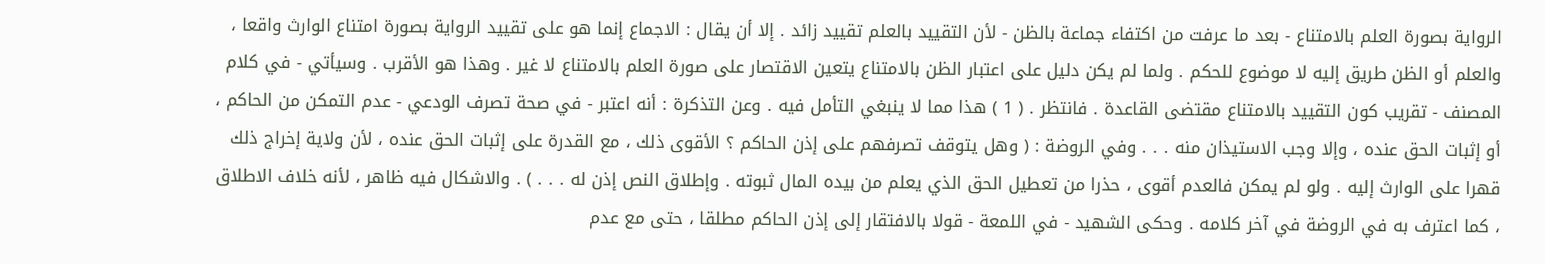الرواية بصورة العلم بالامتناع - بعد ما عرفت من اكتفاء جماعة بالظن - لأن التقييد بالعلم تقييد زائد . إلا أن يقال : الاجماع إنما هو على تقييد الرواية بصورة امتناع الوارث واقعا ، والعلم أو الظن طريق إليه لا موضوع للحكم . ولما لم يكن دليل على اعتبار الظن بالامتناع يتعين الاقتصار على صورة العلم بالامتناع لا غير . وهذا هو الأقرب . وسيأتي - في كلام المصنف - تقريب كون التقييد بالامتناع مقتضى القاعدة . فانتظر . ( 1 ) هذا مما لا ينبغي التأمل فيه . وعن التذكرة : أنه اعتبر - في صحة تصرف الودعي - عدم التمكن من الحاكم ، أو إثبات الحق عنده ، وإلا وجب الاستيذان منه . . . وفي الروضة : ( وهل يتوقف تصرفهم على إذن الحاكم ؟ الأقوى ذلك ، مع القدرة على إثبات الحق عنده ، لأن ولاية إخراج ذلك قهرا على الوارث إليه . ولو لم يمكن فالعدم أقوى ، حذرا من تعطيل الحق الذي يعلم من بيده المال ثبوته . وإطلاق النص إذن له . . . ) . والاشكال فيه ظاهر ، لأنه خلاف الاطلاق ، كما اعترف به في الروضة في آخر كلامه . وحكى الشهيد - في اللمعة - قولا بالافتقار إلى إذن الحاكم مطلقا ، حتى مع عدم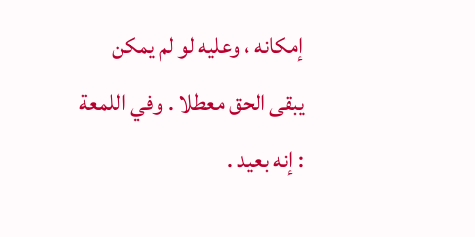إمكانه ، وعليه لو لم يمكن يبقى الحق معطلا . وفي اللمعة : إنه بعيد .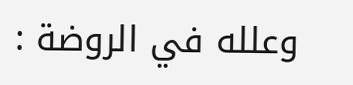وعلله في الروضة :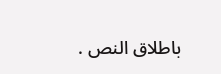باطلاق النص .